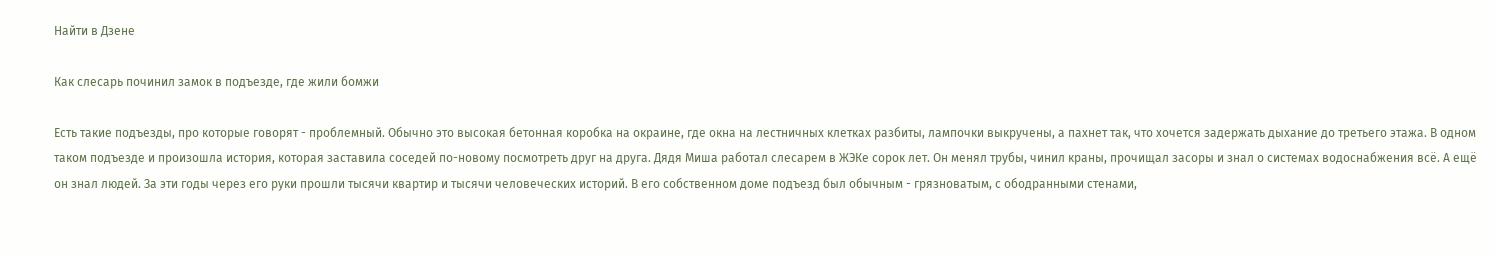Найти в Дзене

Как слесарь починил замок в подъезде, где жили бомжи

Есть такие подъезды, про которые говорят - проблемный. Обычно это высокая бетонная коробка на окраине, где окна на лестничных клетках разбиты, лампочки выкручены, а пахнет так, что хочется задержать дыхание до третьего этажа. В одном таком подъезде и произошла история, которая заставила соседей по-новому посмотреть друг на друга. Дядя Миша работал слесарем в ЖЭКе сорок лет. Он менял трубы, чинил краны, прочищал засоры и знал о системах водоснабжения всё. А ещё он знал людей. За эти годы через его руки прошли тысячи квартир и тысячи человеческих историй. В его собственном доме подъезд был обычным - грязноватым, с ободранными стенами,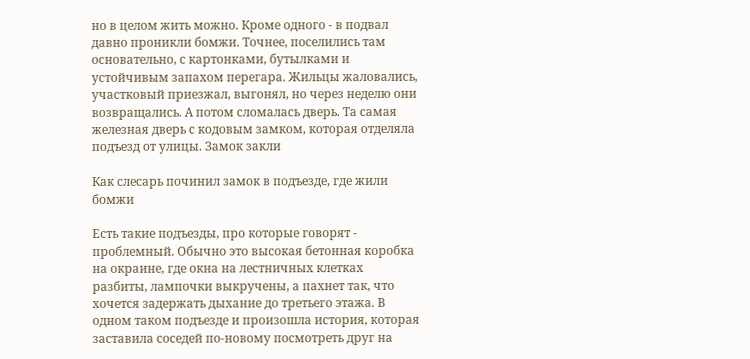но в целом жить можно. Кроме одного - в подвал давно проникли бомжи. Точнее, поселились там основательно, с картонками, бутылками и устойчивым запахом перегара. Жильцы жаловались, участковый приезжал, выгонял, но через неделю они возвращались. А потом сломалась дверь. Та самая железная дверь с кодовым замком, которая отделяла подъезд от улицы. Замок закли

Как слесарь починил замок в подъезде, где жили бомжи

Есть такие подъезды, про которые говорят - проблемный. Обычно это высокая бетонная коробка на окраине, где окна на лестничных клетках разбиты, лампочки выкручены, а пахнет так, что хочется задержать дыхание до третьего этажа. В одном таком подъезде и произошла история, которая заставила соседей по-новому посмотреть друг на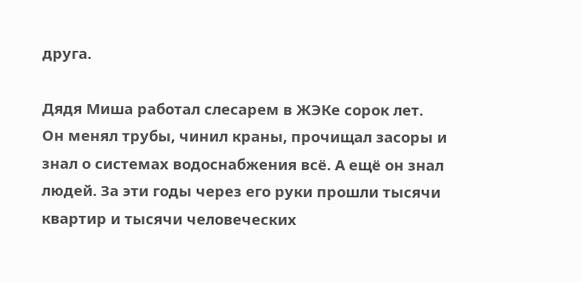друга.

Дядя Миша работал слесарем в ЖЭКе сорок лет. Он менял трубы, чинил краны, прочищал засоры и знал о системах водоснабжения всё. А ещё он знал людей. За эти годы через его руки прошли тысячи квартир и тысячи человеческих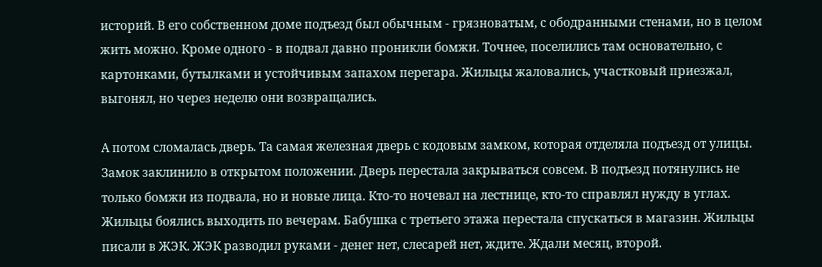историй. В его собственном доме подъезд был обычным - грязноватым, с ободранными стенами, но в целом жить можно. Кроме одного - в подвал давно проникли бомжи. Точнее, поселились там основательно, с картонками, бутылками и устойчивым запахом перегара. Жильцы жаловались, участковый приезжал, выгонял, но через неделю они возвращались.

А потом сломалась дверь. Та самая железная дверь с кодовым замком, которая отделяла подъезд от улицы. Замок заклинило в открытом положении. Дверь перестала закрываться совсем. В подъезд потянулись не только бомжи из подвала, но и новые лица. Кто-то ночевал на лестнице, кто-то справлял нужду в углах. Жильцы боялись выходить по вечерам. Бабушка с третьего этажа перестала спускаться в магазин. Жильцы писали в ЖЭК. ЖЭК разводил руками - денег нет, слесарей нет, ждите. Ждали месяц, второй.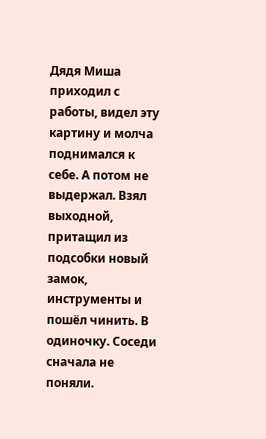Дядя Миша приходил с работы, видел эту картину и молча поднимался к себе. А потом не выдержал. Взял выходной, притащил из подсобки новый замок, инструменты и пошёл чинить. В одиночку. Соседи сначала не поняли.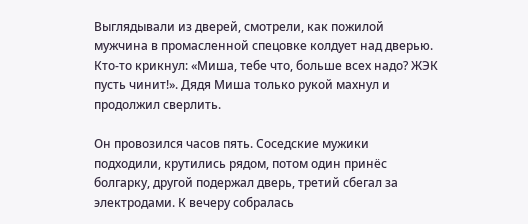Выглядывали из дверей, смотрели, как пожилой мужчина в промасленной спецовке колдует над дверью. Кто-то крикнул: «Миша, тебе что, больше всех надо? ЖЭК пусть чинит!». Дядя Миша только рукой махнул и продолжил сверлить.

Он провозился часов пять. Соседские мужики подходили, крутились рядом, потом один принёс болгарку, другой подержал дверь, третий сбегал за электродами. К вечеру собралась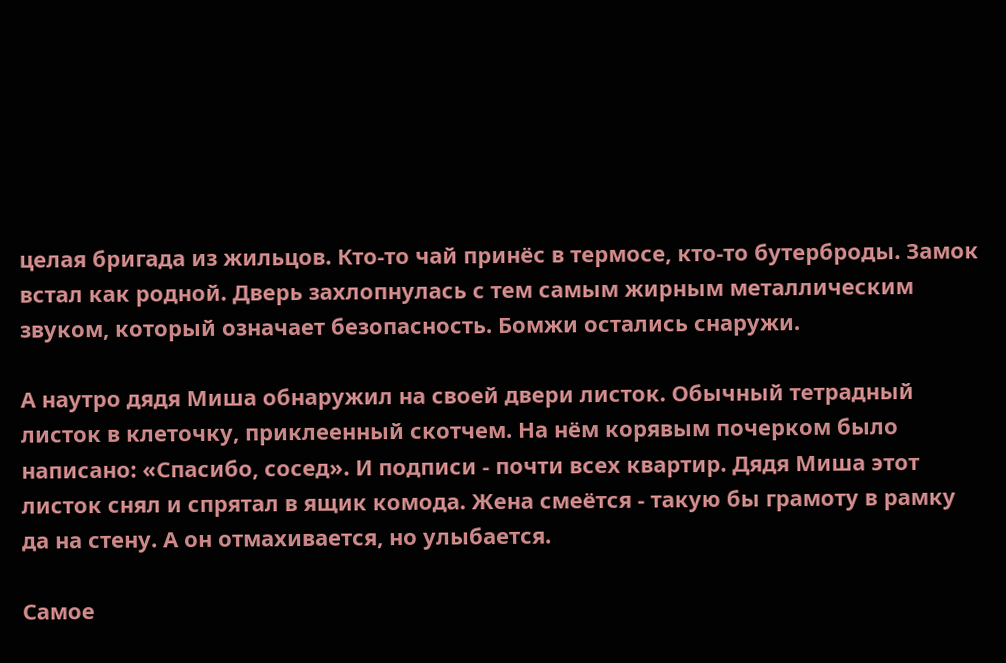целая бригада из жильцов. Кто-то чай принёс в термосе, кто-то бутерброды. Замок встал как родной. Дверь захлопнулась с тем самым жирным металлическим звуком, который означает безопасность. Бомжи остались снаружи.

А наутро дядя Миша обнаружил на своей двери листок. Обычный тетрадный листок в клеточку, приклеенный скотчем. На нём корявым почерком было написано: «Спасибо, сосед». И подписи - почти всех квартир. Дядя Миша этот листок снял и спрятал в ящик комода. Жена смеётся - такую бы грамоту в рамку да на стену. А он отмахивается, но улыбается.

Самое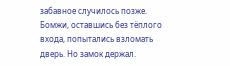забавное случилось позже. Бомжи, оставшись без тёплого входа, попытались взломать дверь. Но замок держал.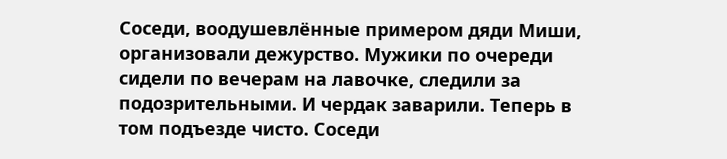Соседи, воодушевлённые примером дяди Миши, организовали дежурство. Мужики по очереди сидели по вечерам на лавочке, следили за подозрительными. И чердак заварили. Теперь в том подъезде чисто. Соседи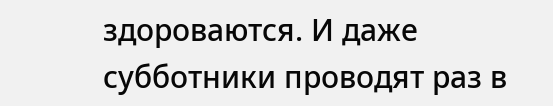здороваются. И даже субботники проводят раз в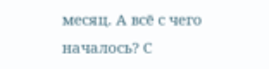месяц. А всё с чего началось? С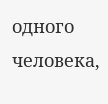одного человека,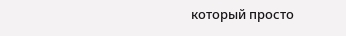который просто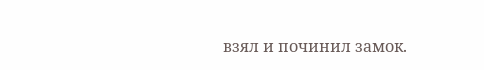взял и починил замок.